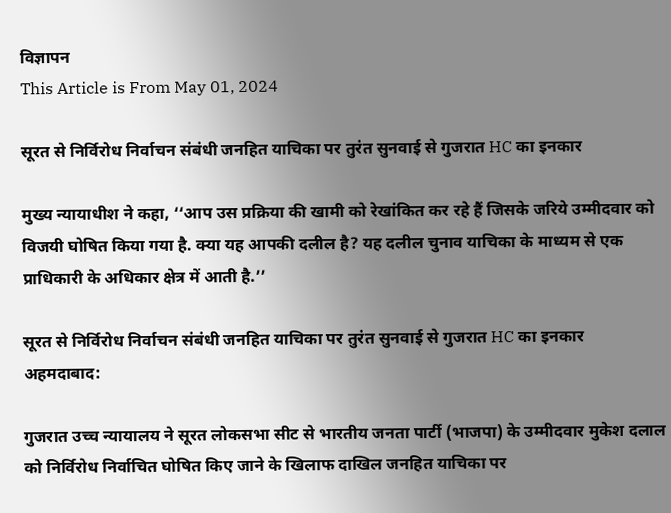विज्ञापन
This Article is From May 01, 2024

सूरत से निर्विरोध निर्वाचन संबंधी जनहित याचिका पर तुरंत सुनवाई से गुजरात HC का इनकार

मुख्य न्यायाधीश ने कहा, ‘‘आप उस प्रक्रिया की खामी को रेखांकित कर रहे हैं जिसके जरिये उम्मीदवार को विजयी घोषित किया गया है. क्या यह आपकी दलील है? यह दलील चुनाव याचिका के माध्यम से एक प्राधिकारी के अधिकार क्षेत्र में आती है.’’

सूरत से निर्विरोध निर्वाचन संबंधी जनहित याचिका पर तुरंत सुनवाई से गुजरात HC का इनकार
अहमदाबाद:

गुजरात उच्च न्यायालय ने सूरत लोकसभा सीट से भारतीय जनता पार्टी (भाजपा) के उम्मीदवार मुकेश दलाल को निर्विरोध निर्वाचित घोषित किए जाने के खिलाफ दाखिल जनहित याचिका पर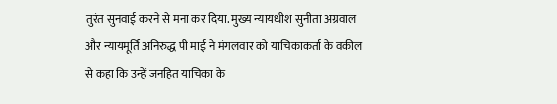तुरंत सुनवाई करने से मना कर दिया. मुख्य न्यायधीश सुनीता अग्रवाल और न्यायमूर्ति अनिरुद्ध पी माई ने मंगलवार को याचिकाकर्ता के वकील से कहा कि उन्हें जनहित याचिका के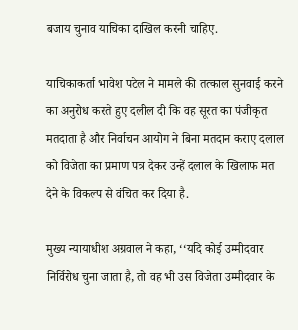बजाय चुनाव याचिका दाखिल करनी चाहिए.

याचिकाकर्ता भावेश पटेल ने मामले की तत्काल सुनवाई करने का अनुरोध करते हुए दलील दी कि वह सूरत का पंजीकृत मतदाता है और निर्वाचन आयोग ने बिना मतदान कराए दलाल को विजेता का प्रमाण पत्र देकर उन्हें दलाल के खिलाफ मत देने के विकल्प से वंचित कर दिया है.

मुख्य न्यायाधीश अग्रवाल ने कहा, ‘‘यदि कोई उम्मीदवार निर्विरोध चुना जाता है, तो वह भी उस विजेता उम्मीदवार के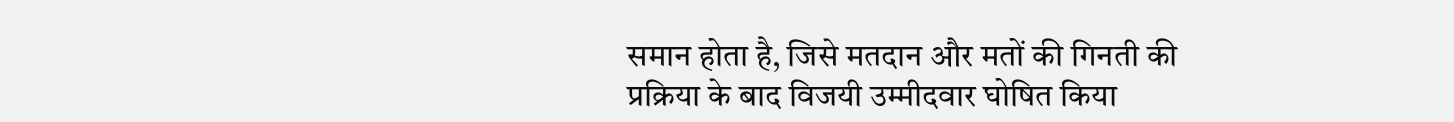समान होता है, जिसे मतदान और मतों की गिनती की प्रक्रिया के बाद विजयी उम्मीदवार घोषित किया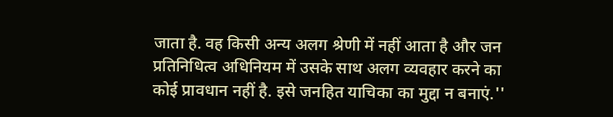जाता है. वह किसी अन्य अलग श्रेणी में नहीं आता है और जन प्रतिनिधित्व अधिनियम में उसके साथ अलग व्यवहार करने का कोई प्रावधान नहीं है. इसे जनहित याचिका का मुद्दा न बनाएं.''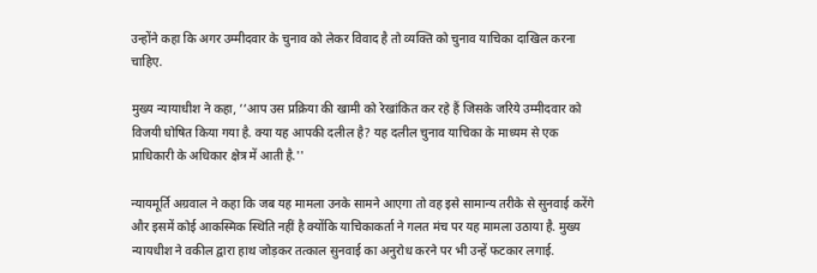उन्होंने कहा कि अगर उम्मीदवार के चुनाव को लेकर विवाद है तो व्यक्ति को चुनाव याचिका दाखिल करना चाहिए.

मुख्य न्यायाधीश ने कहा, ‘‘आप उस प्रक्रिया की खामी को रेखांकित कर रहे हैं जिसके जरिये उम्मीदवार को विजयी घोषित किया गया है. क्या यह आपकी दलील है? यह दलील चुनाव याचिका के माध्यम से एक प्राधिकारी के अधिकार क्षेत्र में आती है.''

न्यायमूर्ति अग्रवाल ने कहा कि जब यह मामला उनके सामने आएगा तो वह इसे सामान्य तरीके से सुनवाई करेंगे और इसमें कोई आकस्मिक स्थिति नहीं है क्योंकि याचिकाकर्ता ने गलत मंच पर यह मामला उठाया है. मुख्य न्यायधीश ने वकील द्वारा हाथ जोड़कर तत्काल सुनवाई का अनुरोध करने पर भी उन्हें फटकार लगाई.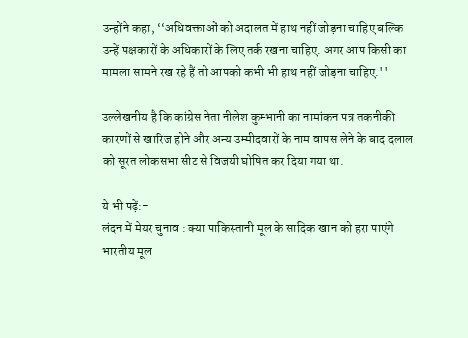उन्होंने कहा, ‘‘अधिवक्ताओं को अदालत में हाथ नहीं जोड़ना चाहिए बल्कि उन्हें पक्षकारों के अधिकारों के लिए तर्क रखना चाहिए. अगर आप किसी का मामला सामने रख रहे हैं तो आपको कभी भी हाथ नहीं जोड़ना चाहिए.''

उल्लेखनीय है कि कांग्रेस नेता नीलेश कुम्भानी का नामांकन पत्र तकनीकी कारणों से खारिज होने और अन्य उम्मीदवारों के नाम वापस लेने के बाद दलाल को सूरत लोकसभा सीट से विजयी घोषित कर दिया गया था.

ये भी पढ़ें:-
लंदन में मेयर चुनाव : क्या पाकिस्तानी मूल के सादिक खान को हरा पाएंगे भारतीय मूल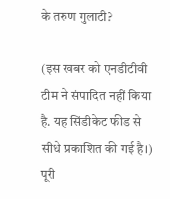के तरुण गुलाटी?

(इस खबर को एनडीटीवी टीम ने संपादित नहीं किया है. यह सिंडीकेट फीड से सीधे प्रकाशित की गई है।)
पूरी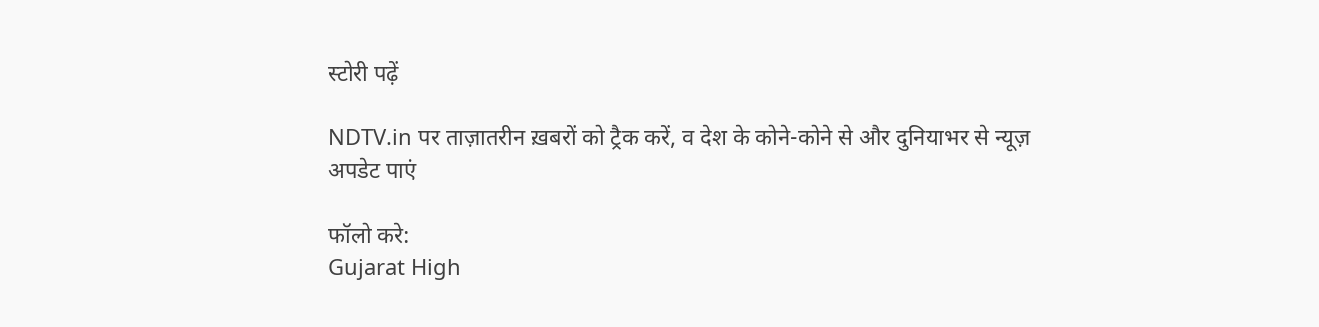स्टोरी पढ़ें

NDTV.in पर ताज़ातरीन ख़बरों को ट्रैक करें, व देश के कोने-कोने से और दुनियाभर से न्यूज़ अपडेट पाएं

फॉलो करे:
Gujarat High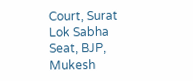Court, Surat Lok Sabha Seat, BJP, Mukesh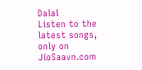Dalal
Listen to the latest songs, only on JioSaavn.com